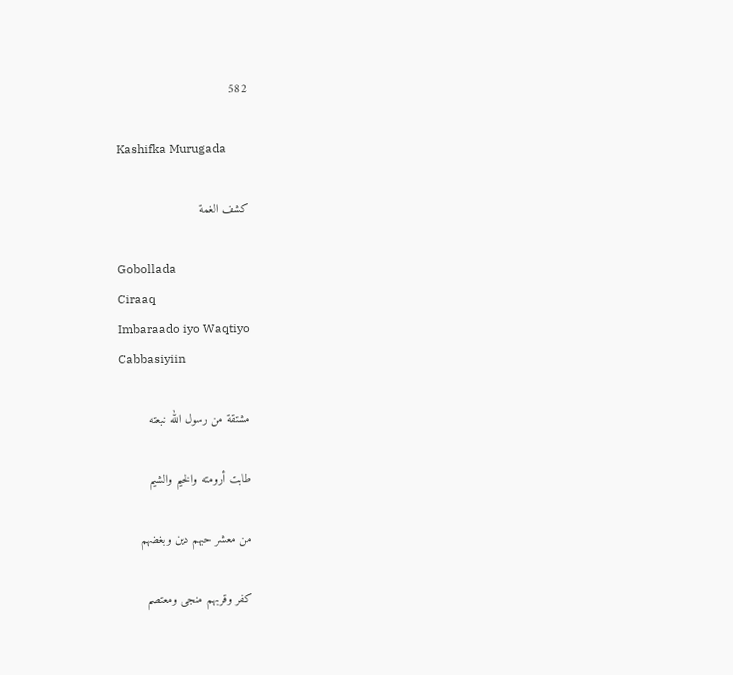582

Kashifka Murugada

كشف الغمة

Gobollada
Ciraaq
Imbaraado iyo Waqtiyo
Cabbasiyiin

مشتقة من رسول الله نبعته

طابت أرومته والخيم والشيم

من معشر حبهم دين وبغضهم

كفر وقربهم منجى ومعتصم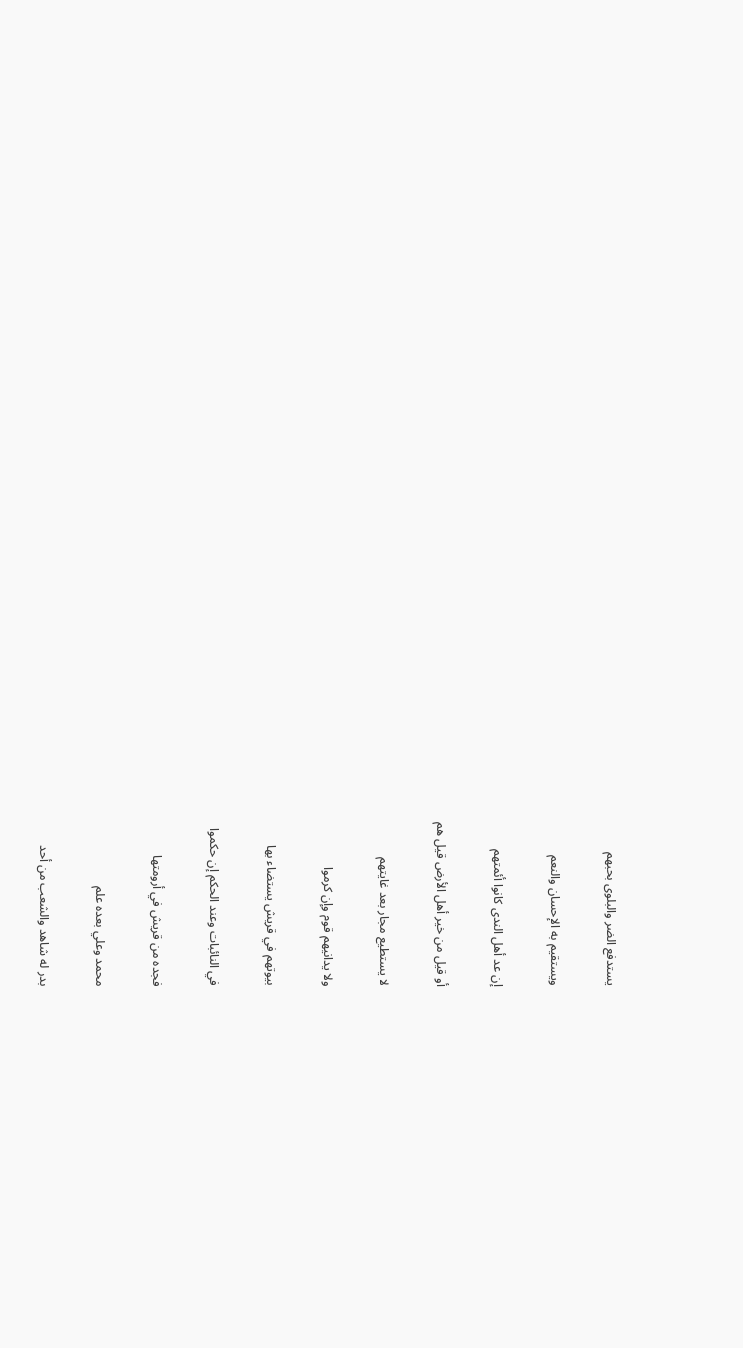يستدفع الضر والبلوى بحبهم

ويستقيم به الإحسان والنعم

إن عد أهل الندى كانوا أئمتهم

أو قيل من خير أهل الأرض قيل هم

لا يستطيع مجار بعد غايتهم

ولا يدانيهم قوم وإن كرموا

بيوتهم في قريش يستضاء بها

في النائبات وعند الحكم إن حكموا

فجده من قريش في أرومتها

محمد وعلي بعده علم

بدر له شاهد والشعب من أحد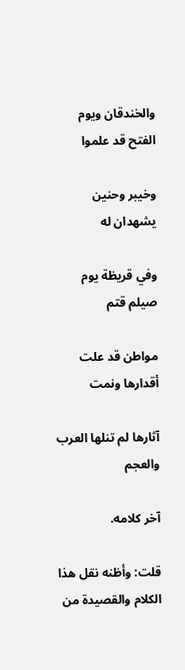والخندقان ويوم الفتح قد علموا

وخيبر وحنين يشهدان له

وفي قريظة يوم صيلم قتم

مواطن قد علت أقدارها ونمت

آثارها لم تنلها العرب والعجم

آخر كلامه.

قلت: وأظنه نقل هذا الكلام والقصيدة من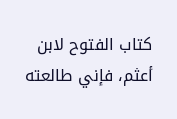كتاب الفتوح لابن أعثم، فإني طالعته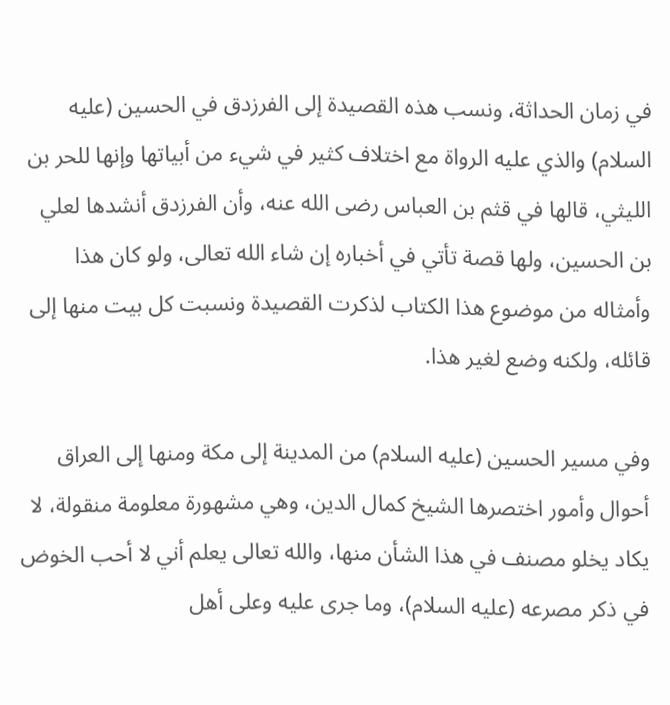في زمان الحداثة، ونسب هذه القصيدة إلى الفرزدق في الحسين (عليه السلام) والذي عليه الرواة مع اختلاف كثير في شيء من أبياتها وإنها للحر بن الليثي، قالها في قثم بن العباس رضى الله عنه، وأن الفرزدق أنشدها لعلي بن الحسين، ولها قصة تأتي في أخباره إن شاء الله تعالى، ولو كان هذا وأمثاله من موضوع هذا الكتاب لذكرت القصيدة ونسبت كل بيت منها إلى قائله، ولكنه وضع لغير هذا.

وفي مسير الحسين (عليه السلام) من المدينة إلى مكة ومنها إلى العراق أحوال وأمور اختصرها الشيخ كمال الدين، وهي مشهورة معلومة منقولة، لا يكاد يخلو مصنف في هذا الشأن منها، والله تعالى يعلم أني لا أحب الخوض في ذكر مصرعه (عليه السلام)، وما جرى عليه وعلى أهل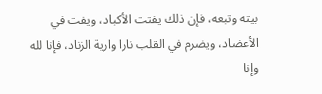بيته وتبعه، فإن ذلك يفتت الأكباد، ويفت في الأعضاد، ويضرم في القلب نارا وارية الزناد، فإنا لله وإنا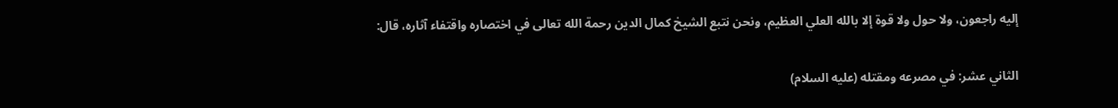إليه راجعون، ولا حول ولا قوة إلا بالله العلي العظيم، ونحن نتبع الشيخ كمال الدين رحمة الله تعالى في اختصاره واقتفاء آثاره، قال:

الثاني عشر: في مصرعه ومقتله (عليه السلام)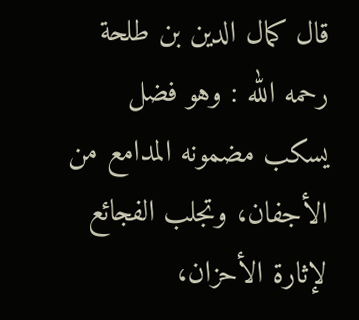قال كمال الدين بن طلحة رحمه الله : وهو فضل يسكب مضمونه المدامع من الأجفان، وتجلب الفجائع لإثارة الأحزان،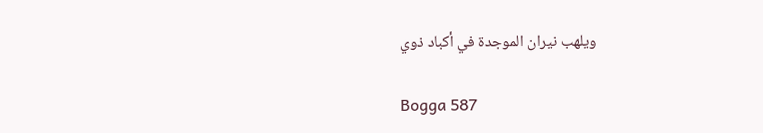ويلهب نيران الموجدة في أكباد ذوي

Bogga 587